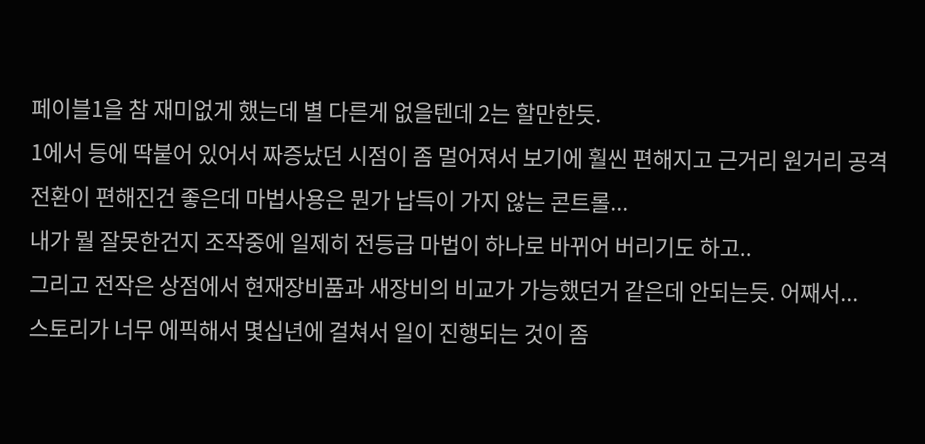페이블1을 참 재미없게 했는데 별 다른게 없을텐데 2는 할만한듯.
1에서 등에 딱붙어 있어서 짜증났던 시점이 좀 멀어져서 보기에 훨씬 편해지고 근거리 원거리 공격 전환이 편해진건 좋은데 마법사용은 뭔가 납득이 가지 않는 콘트롤...
내가 뭘 잘못한건지 조작중에 일제히 전등급 마법이 하나로 바뀌어 버리기도 하고..
그리고 전작은 상점에서 현재장비품과 새장비의 비교가 가능했던거 같은데 안되는듯. 어째서...
스토리가 너무 에픽해서 몇십년에 걸쳐서 일이 진행되는 것이 좀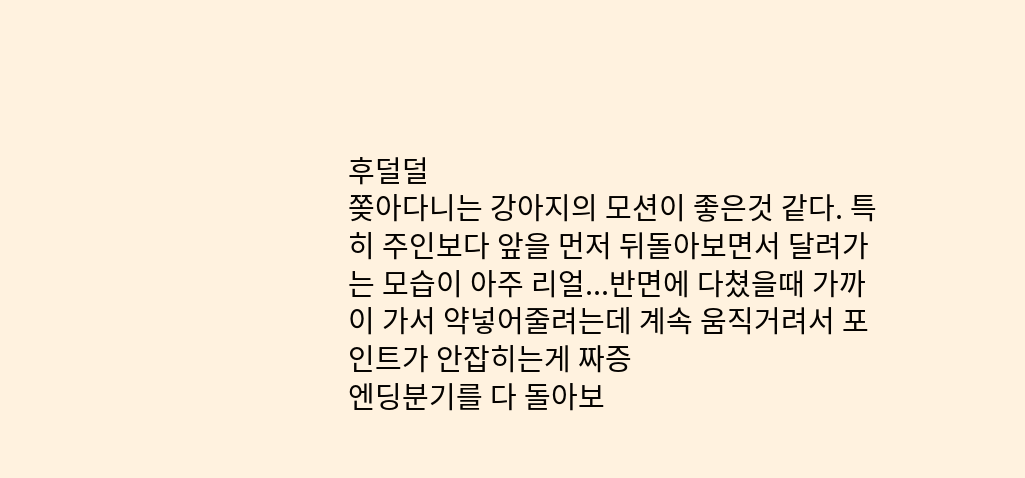후덜덜
쫒아다니는 강아지의 모션이 좋은것 같다. 특히 주인보다 앞을 먼저 뒤돌아보면서 달려가는 모습이 아주 리얼...반면에 다쳤을때 가까이 가서 약넣어줄려는데 계속 움직거려서 포인트가 안잡히는게 짜증
엔딩분기를 다 돌아보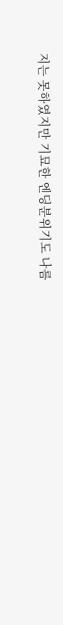지는 못하였지만 기묘한 엔딩분위기도 나름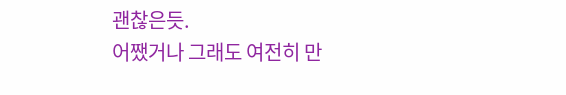괜찮은듯.
어쨌거나 그래도 여전히 만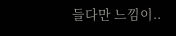들다만 느낌이..